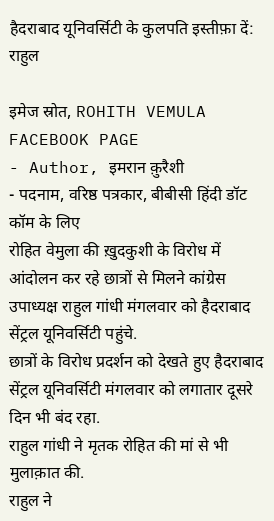हैदराबाद यूनिवर्सिटी के कुलपति इस्तीफ़ा दें: राहुल

इमेज स्रोत, ROHITH VEMULA FACEBOOK PAGE
- Author, इमरान क़ुरैशी
- पदनाम, वरिष्ठ पत्रकार, बीबीसी हिंदी डॉट कॉम के लिए
रोहित वेमुला की ख़ुदकुशी के विरोध में आंदोलन कर रहे छात्रों से मिलने कांग्रेस उपाध्यक्ष राहुल गांधी मंगलवार को हैदराबाद सेंट्रल यूनिवर्सिटी पहुंचे.
छात्रों के विरोध प्रदर्शन को देखते हुए हैदराबाद सेंट्रल यूनिवर्सिटी मंगलवार को लगातार दूसरे दिन भी बंद रहा.
राहुल गांधी ने मृतक रोहित की मां से भी मुलाक़ात की.
राहुल ने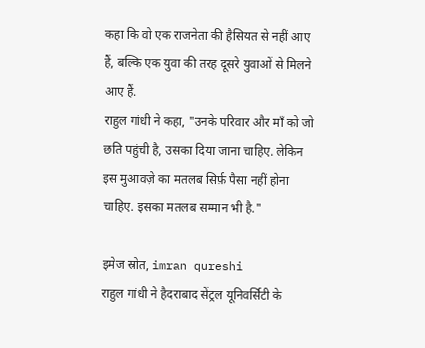कहा कि वो एक राजनेता की हैसियत से नहीं आए हैं, बल्कि एक युवा की तरह दूसरे युवाओं से मिलने आए हैं.
राहुल गांधी ने कहा, "उनके परिवार और माँ को जो छति पहुंची है, उसका दिया जाना चाहिए. लेकिन इस मुआवज़े का मतलब सिर्फ़ पैसा नहीं होना चाहिए. इसका मतलब सम्मान भी है."

इमेज स्रोत, imran qureshi
राहुल गांधी ने हैदराबाद सेंट्रल यूनिवर्सिटी के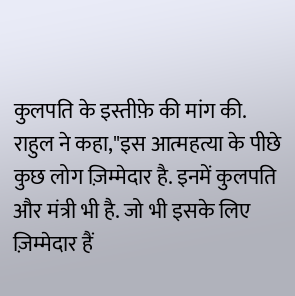कुलपति के इस्तीफ़े की मांग की.
राहुल ने कहा,"इस आत्महत्या के पीछे कुछ लोग ज़िम्मेदार है. इनमें कुलपति और मंत्री भी है. जो भी इसके लिए ज़िम्मेदार हैं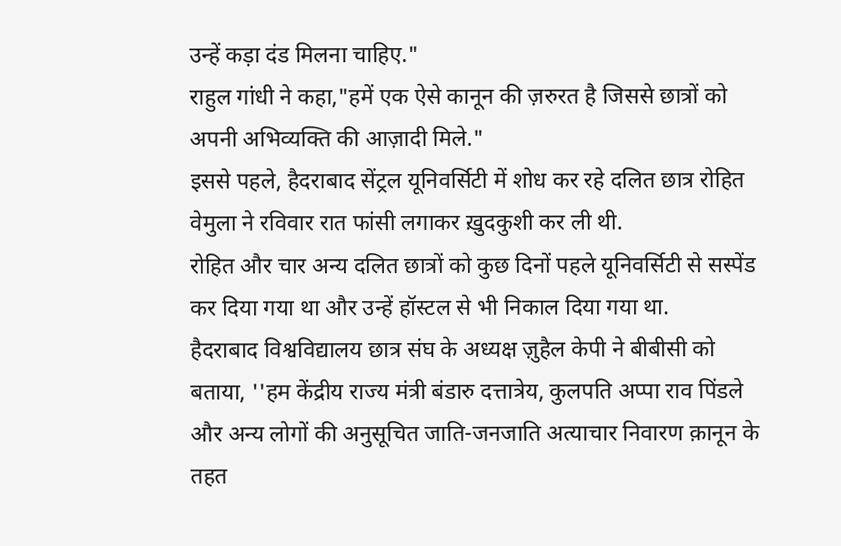उन्हें कड़ा दंड मिलना चाहिए."
राहुल गांधी ने कहा,"हमें एक ऐसे कानून की ज़रुरत है जिससे छात्रों को अपनी अभिव्यक्ति की आज़ादी मिले."
इससे पहले, हैदराबाद सेंट्रल यूनिवर्सिटी में शोध कर रहे दलित छात्र रोहित वेमुला ने रविवार रात फांसी लगाकर ख़ुदकुशी कर ली थी.
रोहित और चार अन्य दलित छात्रों को कुछ दिनों पहले यूनिवर्सिटी से सस्पेंड कर दिया गया था और उन्हें हॉस्टल से भी निकाल दिया गया था.
हैदराबाद विश्वविद्यालय छात्र संघ के अध्यक्ष ज़ुहैल केपी ने बीबीसी को बताया, ''हम केंद्रीय राज्य मंत्री बंडारु दत्तात्रेय, कुलपति अप्पा राव पिंडले और अन्य लोगों की अनुसूचित जाति-जनजाति अत्याचार निवारण क़ानून के तहत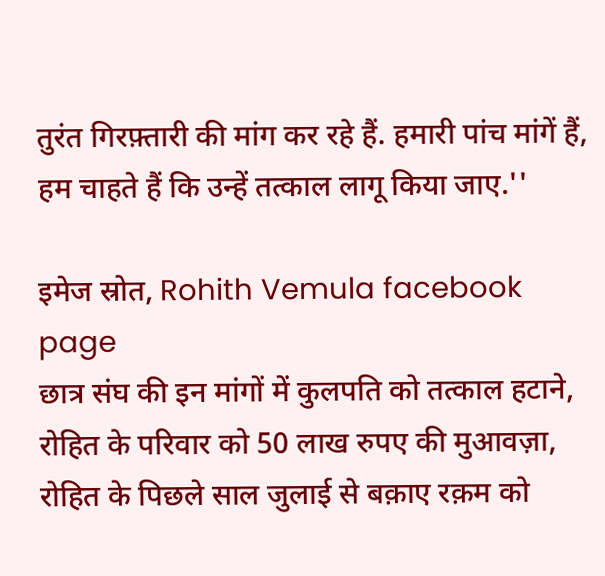तुरंत गिरफ़्तारी की मांग कर रहे हैं. हमारी पांच मांगें हैं, हम चाहते हैं कि उन्हें तत्काल लागू किया जाए.''

इमेज स्रोत, Rohith Vemula facebook page
छात्र संघ की इन मांगों में कुलपति को तत्काल हटाने, रोहित के परिवार को 50 लाख रुपए की मुआवज़ा, रोहित के पिछले साल जुलाई से बक़ाए रक़म को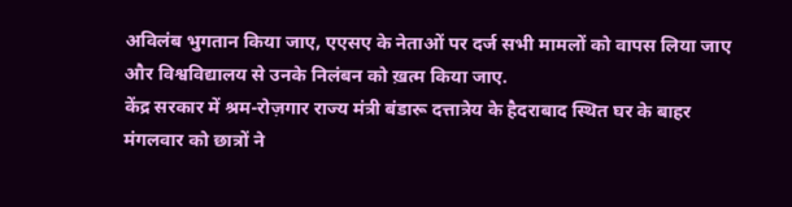अविलंब भुगतान किया जाए, एएसए के नेताओं पर दर्ज सभी मामलों को वापस लिया जाए और विश्वविद्यालय से उनके निलंबन को ख़त्म किया जाए.
केंद्र सरकार में श्रम-रोज़गार राज्य मंत्री बंडारू दत्तात्रेय के हैदराबाद स्थित घर के बाहर मंगलवार को छात्रों ने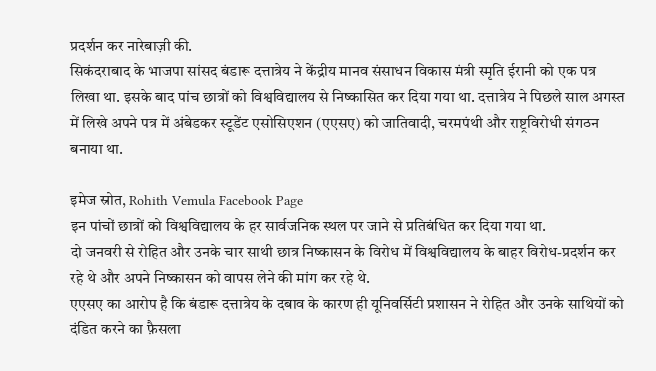प्रदर्शन कर नारेबाज़ी की.
सिकंदराबाद के भाजपा सांसद बंडारू दत्तात्रेय ने केंद्रीय मानव संसाधन विकास मंत्री स्मृति ईरानी को एक पत्र लिखा था. इसके बाद पांच छात्रों को विश्वविद्यालय से निष्कासित कर दिया गया था. दत्तात्रेय ने पिछले साल अगस्त में लिखे अपने पत्र में अंबेडकर स्टूडेंट एसोसिएशन (एएसए) को जातिवादी, चरमपंथी और राष्ट्रविरोधी संगठन बनाया था.

इमेज स्रोत, Rohith Vemula Facebook Page
इन पांचों छात्रों को विश्वविद्यालय के हर सार्वजनिक स्थल पर जाने से प्रतिबंधित कर दिया गया था.
दो जनवरी से रोहित और उनके चार साथी छात्र निष्कासन के विरोध में विश्वविद्यालय के बाहर विरोध-प्रदर्शन कर रहे थे और अपने निष्कासन को वापस लेने की मांग कर रहे थे.
एएसए का आरोप है कि बंडारू दत्तात्रेय के दबाव के कारण ही यूनिवर्सिटी प्रशासन ने रोहित और उनके साथियों को दंडित करने का फ़ैसला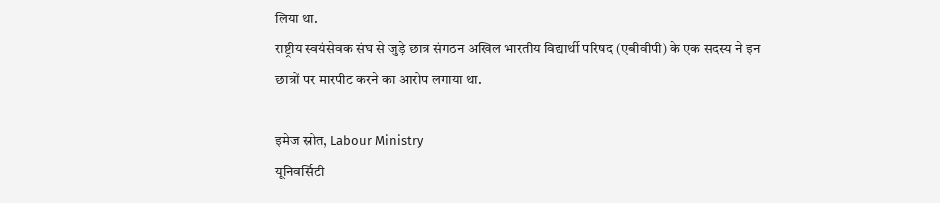लिया था.
राष्ट्रीय स्वयंसेवक संघ से जुड़े छात्र संगठन अखिल भारतीय विद्यार्थी परिषद (एबीवीपी) के एक सदस्य ने इन छात्रों पर मारपीट करने का आरोप लगाया था.

इमेज स्रोत, Labour Ministry
यूनिवर्सिटी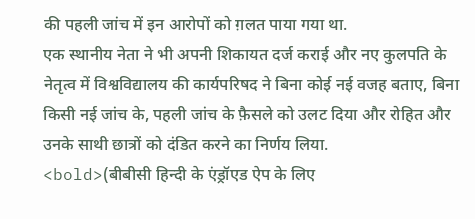की पहली जांच में इन आरोपों को ग़लत पाया गया था.
एक स्थानीय नेता ने भी अपनी शिकायत दर्ज कराई और नए कुलपति के नेतृत्व में विश्वविद्यालय की कार्यपरिषद ने बिना कोई नई वजह बताए, बिना किसी नई जांच के, पहली जांच के फ़ैसले को उलट दिया और रोहित और उनके साथी छात्रों को दंडित करने का निर्णय लिया.
<bold>(बीबीसी हिन्दी के एंड्रॉएड ऐप के लिए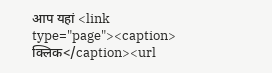आप यहां <link type="page"><caption> क्लिक</caption><url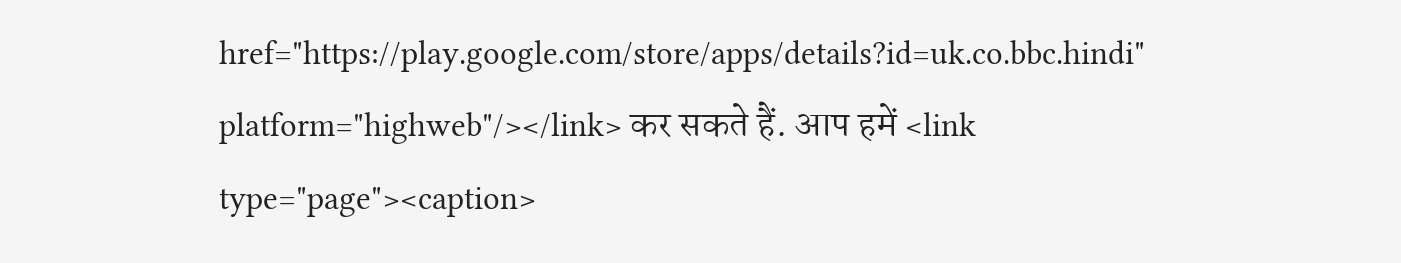href="https://play.google.com/store/apps/details?id=uk.co.bbc.hindi" platform="highweb"/></link> कर सकते हैं. आप हमें <link type="page"><caption>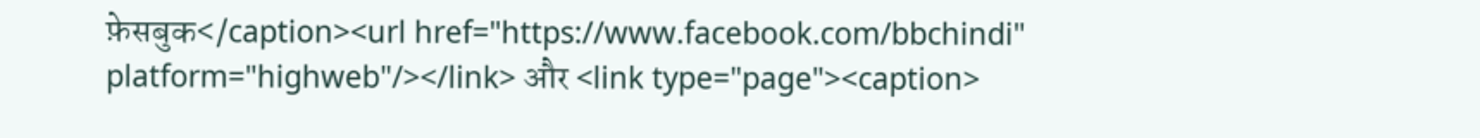फ़ेसबुक</caption><url href="https://www.facebook.com/bbchindi" platform="highweb"/></link> और <link type="page"><caption>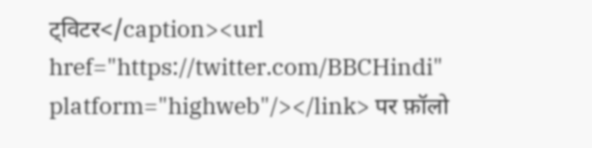ट्विटर</caption><url href="https://twitter.com/BBCHindi" platform="highweb"/></link> पर फ़ॉलो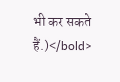भी कर सकते हैं.)</bold>